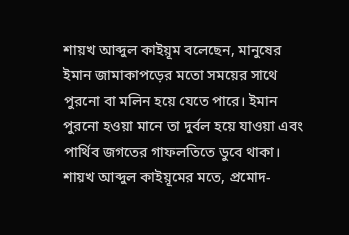শায়খ আব্দুল কাইয়ূম বলেছেন, মানুষের ইমান জামাকাপড়ের মতো সময়ের সাথে পুরনো বা মলিন হয়ে যেতে পারে। ইমান পুরনো হওয়া মানে তা দুর্বল হয়ে যাওয়া এবং পার্থিব জগতের গাফলতিতে ডুবে থাকা। শায়খ আব্দুল কাইয়ূমের মতে, প্রমোদ-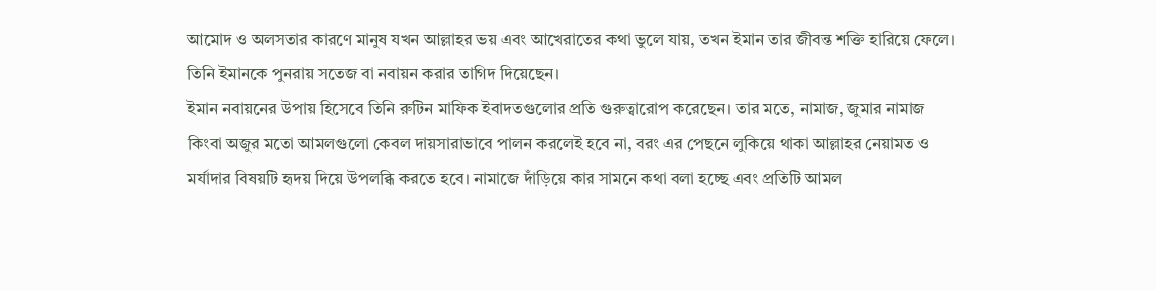আমোদ ও অলসতার কারণে মানুষ যখন আল্লাহর ভয় এবং আখেরাতের কথা ভুলে যায়, তখন ইমান তার জীবন্ত শক্তি হারিয়ে ফেলে। তিনি ইমানকে পুনরায় সতেজ বা নবায়ন করার তাগিদ দিয়েছেন।
ইমান নবায়নের উপায় হিসেবে তিনি রুটিন মাফিক ইবাদতগুলোর প্রতি গুরুত্বারোপ করেছেন। তার মতে, নামাজ, জুমার নামাজ কিংবা অজুর মতো আমলগুলো কেবল দায়সারাভাবে পালন করলেই হবে না, বরং এর পেছনে লুকিয়ে থাকা আল্লাহর নেয়ামত ও মর্যাদার বিষয়টি হৃদয় দিয়ে উপলব্ধি করতে হবে। নামাজে দাঁড়িয়ে কার সামনে কথা বলা হচ্ছে এবং প্রতিটি আমল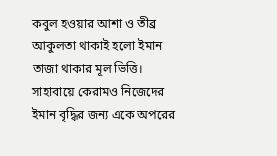কবুল হওয়ার আশা ও তীব্র আকুলতা থাকাই হলো ইমান তাজা থাকার মূল ভিত্তি।
সাহাবায়ে কেরামও নিজেদের ইমান বৃদ্ধির জন্য একে অপরের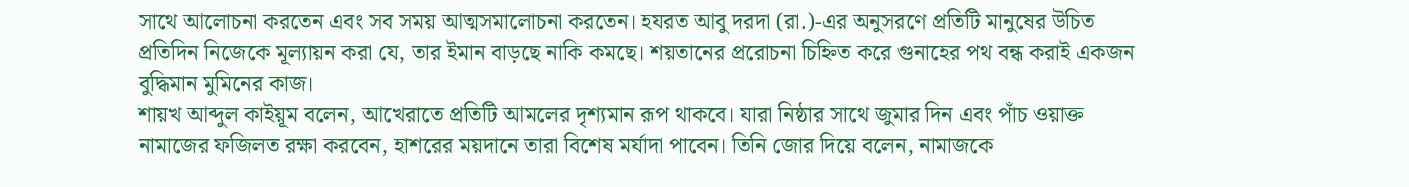সাথে আলোচনা করতেন এবং সব সময় আত্মসমালোচনা করতেন। হযরত আবু দরদা (রা.)-এর অনুসরণে প্রতিটি মানুষের উচিত প্রতিদিন নিজেকে মূল্যায়ন করা যে, তার ইমান বাড়ছে নাকি কমছে। শয়তানের প্ররোচনা চিহ্নিত করে গুনাহের পথ বন্ধ করাই একজন বুদ্ধিমান মুমিনের কাজ।
শায়খ আব্দুল কাইয়ূম বলেন, আখেরাতে প্রতিটি আমলের দৃশ্যমান রূপ থাকবে। যারা নিষ্ঠার সাথে জুমার দিন এবং পাঁচ ওয়াক্ত নামাজের ফজিলত রক্ষা করবেন, হাশরের ময়দানে তারা বিশেষ মর্যাদা পাবেন। তিনি জোর দিয়ে বলেন, নামাজকে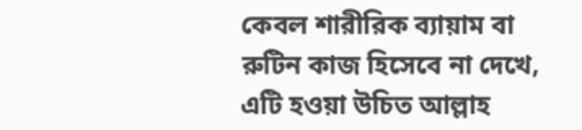কেবল শারীরিক ব্যায়াম বা রুটিন কাজ হিসেবে না দেখে, এটি হওয়া উচিত আল্লাহ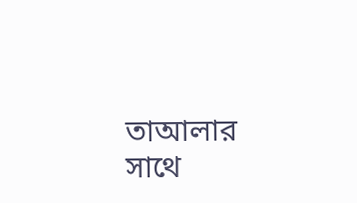তাআলার সাথে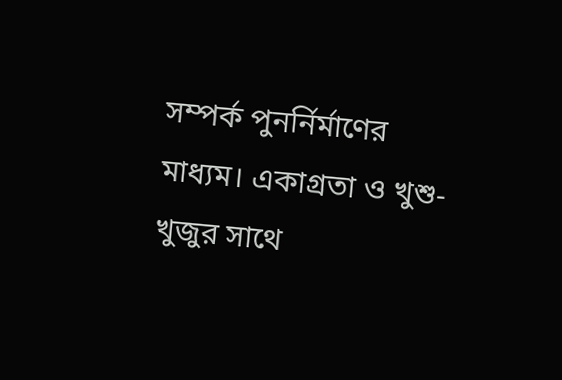সম্পর্ক পুনর্নির্মাণের মাধ্যম। একাগ্রতা ও খুশু-খুজুর সাথে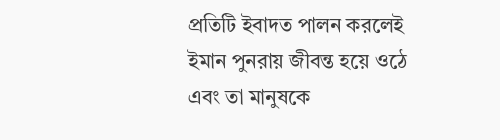প্রতিটি ইবাদত পালন করলেই ইমান পুনরায় জীবন্ত হয়ে ওঠে এবং তা মানুষকে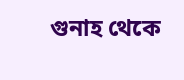গুনাহ থেকে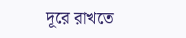দূরে রাখতে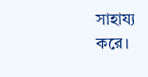সাহায্য করে।